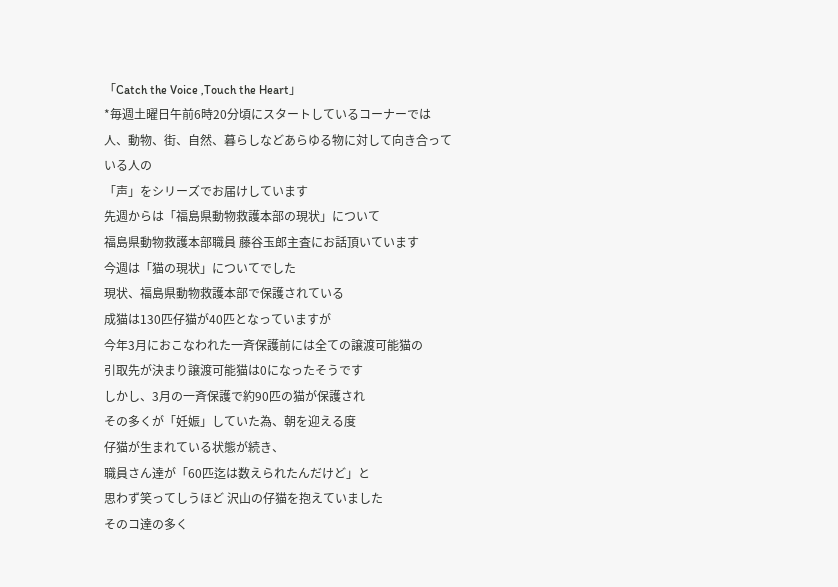「Catch the Voice ,Touch the Heart」
*毎週土曜日午前6時20分頃にスタートしているコーナーでは
人、動物、街、自然、暮らしなどあらゆる物に対して向き合っている人の
「声」をシリーズでお届けしています
先週からは「福島県動物救護本部の現状」について
福島県動物救護本部職員 藤谷玉郎主査にお話頂いています
今週は「猫の現状」についてでした
現状、福島県動物救護本部で保護されている
成猫は130匹仔猫が40匹となっていますが
今年3月におこなわれた一斉保護前には全ての譲渡可能猫の
引取先が決まり譲渡可能猫は0になったそうです
しかし、3月の一斉保護で約90匹の猫が保護され
その多くが「妊娠」していた為、朝を迎える度
仔猫が生まれている状態が続き、
職員さん達が「60匹迄は数えられたんだけど」と
思わず笑ってしうほど 沢山の仔猫を抱えていました
そのコ達の多く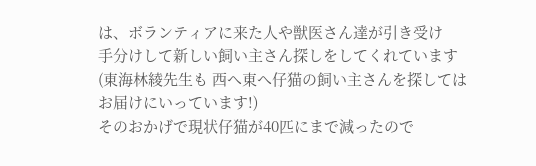は、ボランティアに来た人や獣医さん達が引き受け
手分けして新しい飼い主さん探しをしてくれています
(東海林綾先生も 西へ東へ仔猫の飼い主さんを探しては
お届けにいっています!)
そのおかげで現状仔猫が40匹にまで減ったので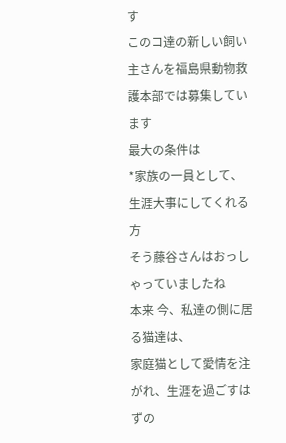す
このコ達の新しい飼い主さんを福島県動物救護本部では募集しています
最大の条件は
*家族の一員として、生涯大事にしてくれる方
そう藤谷さんはおっしゃっていましたね
本来 今、私達の側に居る猫達は、
家庭猫として愛情を注がれ、生涯を過ごすはずの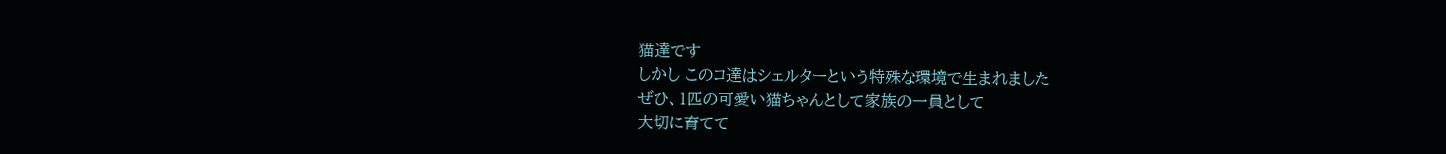猫達です
しかし このコ達はシェルターという特殊な環境で生まれました
ぜひ、1匹の可愛い猫ちゃんとして家族の一員として
大切に育てて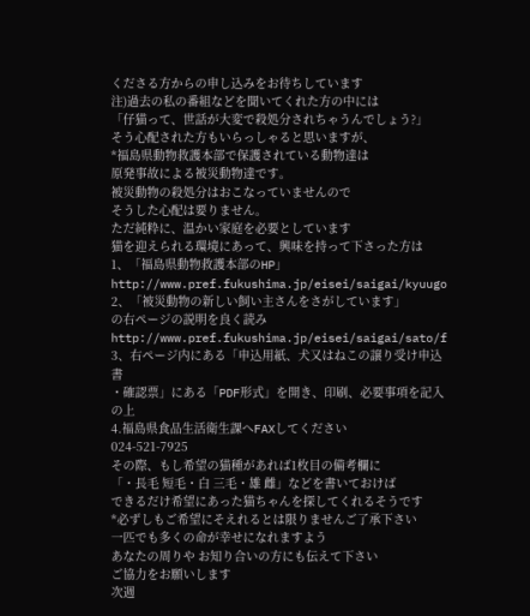くださる方からの申し込みをお待ちしています
注)過去の私の番組などを聞いてくれた方の中には
「仔猫って、世話が大変で殺処分されちゃうんでしょう?」
そう心配された方もいらっしゃると思いますが、
*福島県動物救護本部で保護されている動物達は
原発事故による被災動物達です。
被災動物の殺処分はおこなっていませんので
そうした心配は要りません。
ただ純粋に、温かい家庭を必要としています
猫を迎えられる環境にあって、興味を持って下さった方は
1、「福島県動物救護本部のHP」http://www.pref.fukushima.jp/eisei/saigai/kyuugo
2、「被災動物の新しい飼い主さんをさがしています」
の右ページの説明を良く読み
http://www.pref.fukushima.jp/eisei/saigai/sato/f
3、右ページ内にある「申込用紙、犬又はねこの譲り受け申込書
・確認票」にある「PDF形式」を開き、印刷、必要事項を記入の上
4.福島県食品生活衛生課へFAXしてください
024-521-7925
その際、もし希望の猫種があれば1枚目の備考欄に
「・長毛 短毛・白 三毛・雄 雌」などを書いておけば
できるだけ希望にあった猫ちゃんを探してくれるそうです
*必ずしもご希望にそえれるとは限りませんご了承下さい
一匹でも多くの命が幸せになれますよう
あなたの周りや お知り合いの方にも伝えて下さい
ご協力をお願いします
次週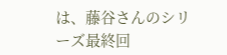は、藤谷さんのシリーズ最終回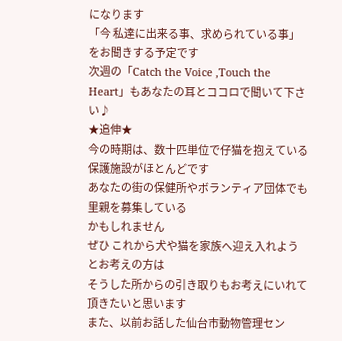になります
「今 私達に出来る事、求められている事」をお聞きする予定です
次週の「Catch the Voice ,Touch the Heart」もあなたの耳とココロで聞いて下さい♪
★追伸★
今の時期は、数十匹単位で仔猫を抱えている保護施設がほとんどです
あなたの街の保健所やボランティア団体でも里親を募集している
かもしれません
ぜひ これから犬や猫を家族へ迎え入れようとお考えの方は
そうした所からの引き取りもお考えにいれて頂きたいと思います
また、以前お話した仙台市動物管理セン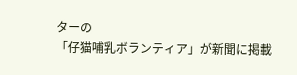ターの
「仔猫哺乳ボランティア」が新聞に掲載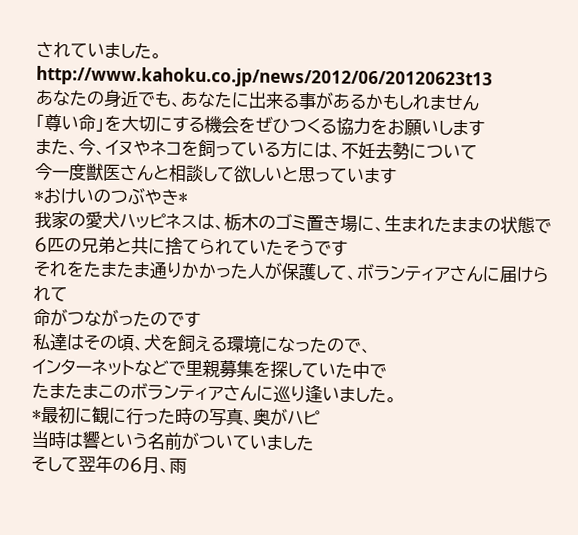されていました。
http://www.kahoku.co.jp/news/2012/06/20120623t13
あなたの身近でも、あなたに出来る事があるかもしれません
「尊い命」を大切にする機会をぜひつくる協力をお願いします
また、今、イヌやネコを飼っている方には、不妊去勢について
今一度獣医さんと相談して欲しいと思っています
*おけいのつぶやき*
我家の愛犬ハッピネスは、栃木のゴミ置き場に、生まれたままの状態で
6匹の兄弟と共に捨てられていたそうです
それをたまたま通りかかった人が保護して、ボランティアさんに届けられて
命がつながったのです
私達はその頃、犬を飼える環境になったので、
インターネットなどで里親募集を探していた中で
たまたまこのボランティアさんに巡り逢いました。
*最初に観に行った時の写真、奥がハピ
当時は響という名前がついていました
そして翌年の6月、雨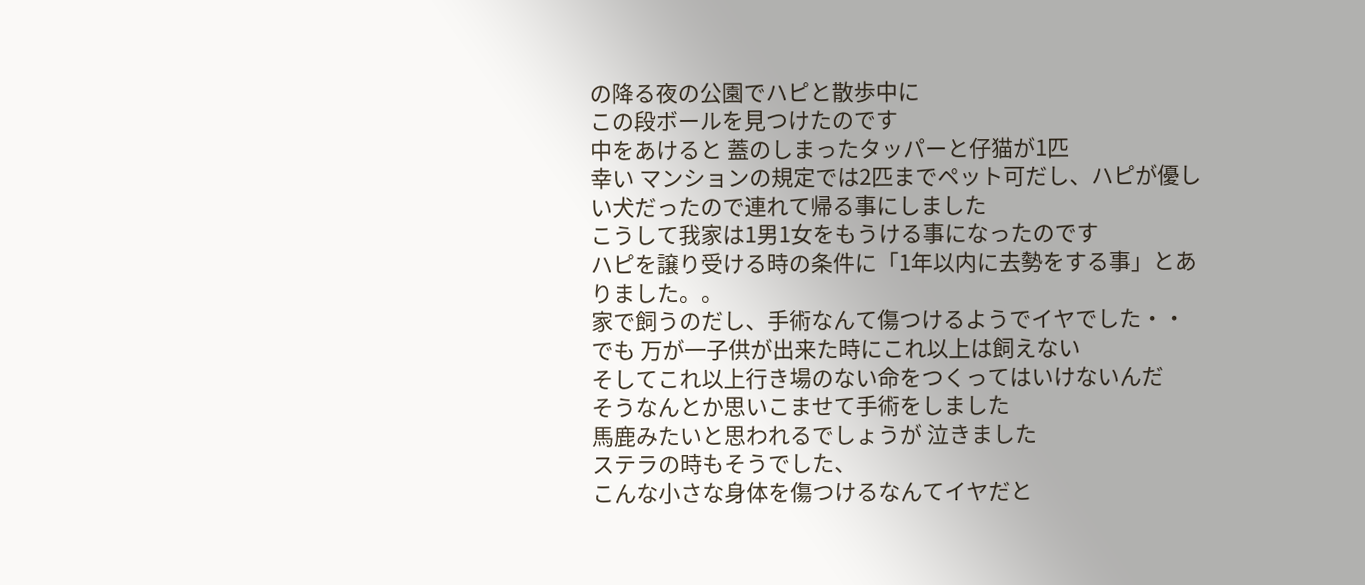の降る夜の公園でハピと散歩中に
この段ボールを見つけたのです
中をあけると 蓋のしまったタッパーと仔猫が1匹
幸い マンションの規定では2匹までペット可だし、ハピが優しい犬だったので連れて帰る事にしました
こうして我家は1男1女をもうける事になったのです
ハピを譲り受ける時の条件に「1年以内に去勢をする事」とありました。。
家で飼うのだし、手術なんて傷つけるようでイヤでした・・
でも 万が一子供が出来た時にこれ以上は飼えない
そしてこれ以上行き場のない命をつくってはいけないんだ
そうなんとか思いこませて手術をしました
馬鹿みたいと思われるでしょうが 泣きました
ステラの時もそうでした、
こんな小さな身体を傷つけるなんてイヤだと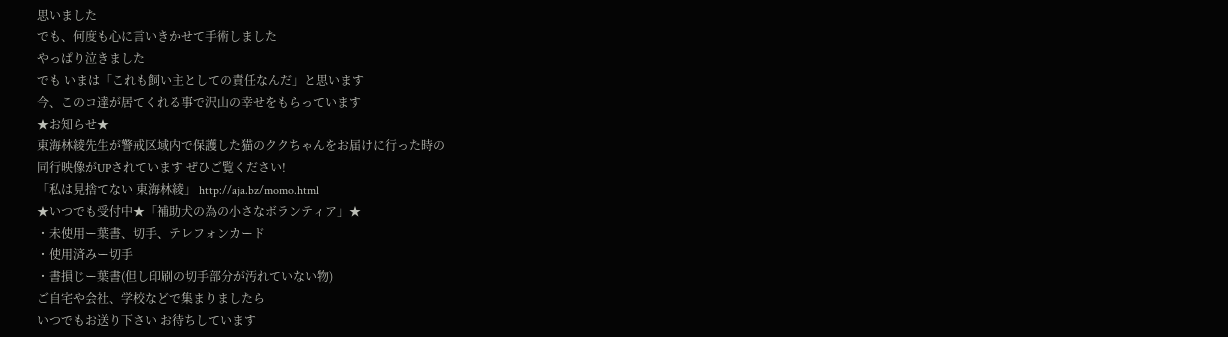思いました
でも、何度も心に言いきかせて手術しました
やっぱり泣きました
でも いまは「これも飼い主としての責任なんだ」と思います
今、このコ達が居てくれる事で沢山の幸せをもらっています
★お知らせ★
東海林綾先生が警戒区域内で保護した猫のククちゃんをお届けに行った時の
同行映像がUPされています ぜひご覧ください!
「私は見捨てない 東海林綾」 http://aja.bz/momo.html
★いつでも受付中★「補助犬の為の小さなボランティア」★
・未使用ー葉書、切手、テレフォンカード
・使用済みー切手
・書損じー葉書(但し印刷の切手部分が汚れていない物)
ご自宅や会社、学校などで集まりましたら
いつでもお送り下さい お待ちしています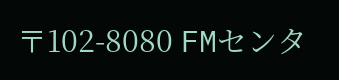〒102-8080 FMセンタ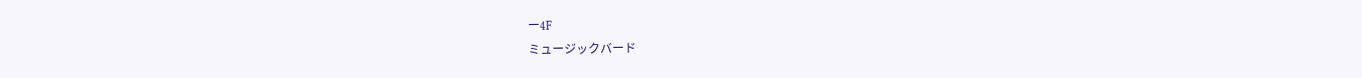ー4F
ミュージックバード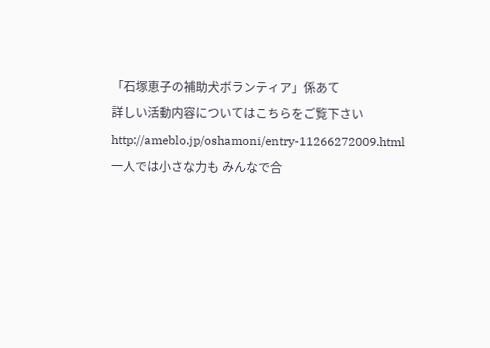「石塚恵子の補助犬ボランティア」係あて
詳しい活動内容についてはこちらをご覧下さい
http://ameblo.jp/oshamoni/entry-11266272009.html
一人では小さな力も みんなで合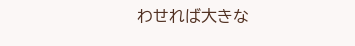わせれば大きな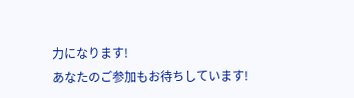力になります!
あなたのご参加もお待ちしています!